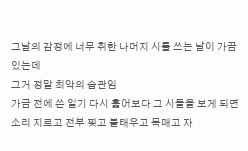그날의 감정에 너무 취한 나머지 시를 쓰는 날이 가끔 있는데
그거 정말 최악의 습관임
가금 전에 쓴 일기 다시 훑어보다 그 시들을 보게 되면 소리 지르고 전부 찢고 불태우고 목매고 자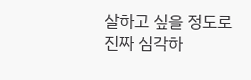살하고 싶을 정도로 진짜 심각하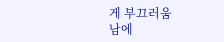게 부끄러움
남에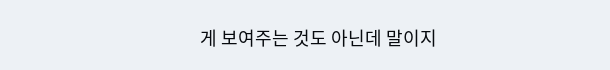게 보여주는 것도 아닌데 말이지